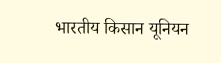भारतीय किसान यूनियन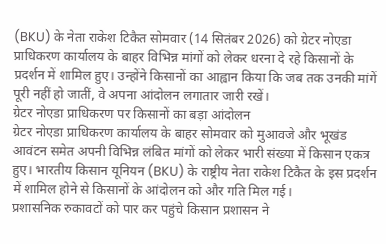(BKU) के नेता राकेश टिकैत सोमवार (14 सितंबर 2026) को ग्रेटर नोएडा प्राधिकरण कार्यालय के बाहर विभिन्न मांगों को लेकर धरना दे रहे किसानों के प्रदर्शन में शामिल हुए। उन्होंने किसानों का आह्वान किया कि जब तक उनकी मांगें पूरी नहीं हो जातीं, वे अपना आंदोलन लगातार जारी रखें।
ग्रेटर नोएडा प्राधिकरण पर किसानों का बड़ा आंदोलन
ग्रेटर नोएडा प्राधिकरण कार्यालय के बाहर सोमवार को मुआवजे और भूखंड आवंटन समेत अपनी विभिन्न लंबित मांगों को लेकर भारी संख्या में किसान एकत्र हुए। भारतीय किसान यूनियन (BKU) के राष्ट्रीय नेता राकेश टिकैत के इस प्रदर्शन में शामिल होने से किसानों के आंदोलन को और गति मिल गई।
प्रशासनिक रुकावटों को पार कर पहुंचे किसान प्रशासन ने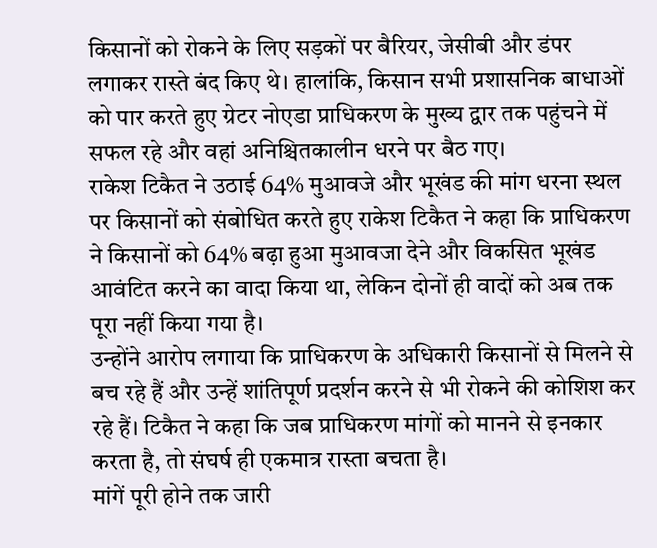किसानों को रोकने के लिए सड़कों पर बैरियर, जेसीबी और डंपर लगाकर रास्ते बंद किए थे। हालांकि, किसान सभी प्रशासनिक बाधाओं को पार करते हुए ग्रेटर नोएडा प्राधिकरण के मुख्य द्वार तक पहुंचने में सफल रहे और वहां अनिश्चितकालीन धरने पर बैठ गए।
राकेश टिकैत ने उठाई 64% मुआवजे और भूखंड की मांग धरना स्थल पर किसानों को संबोधित करते हुए राकेश टिकैत ने कहा कि प्राधिकरण ने किसानों को 64% बढ़ा हुआ मुआवजा देने और विकसित भूखंड आवंटित करने का वादा किया था, लेकिन दोनों ही वादों को अब तक पूरा नहीं किया गया है।
उन्होंने आरोप लगाया कि प्राधिकरण के अधिकारी किसानों से मिलने से बच रहे हैं और उन्हें शांतिपूर्ण प्रदर्शन करने से भी रोकने की कोशिश कर रहे हैं। टिकैत ने कहा कि जब प्राधिकरण मांगों को मानने से इनकार करता है, तो संघर्ष ही एकमात्र रास्ता बचता है।
मांगें पूरी होने तक जारी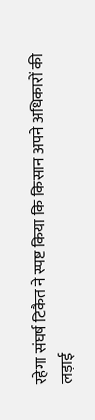रहेगा संघर्ष टिकैत ने स्पष्ट किया कि किसान अपने अधिकारों की लड़ाई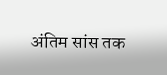अंतिम सांस तक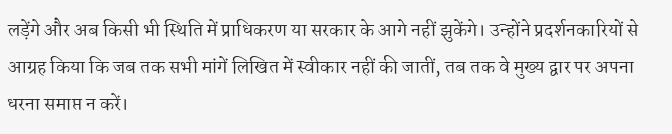लड़ेंगे और अब किसी भी स्थिति में प्राधिकरण या सरकार के आगे नहीं झुकेंगे। उन्होंने प्रदर्शनकारियों से आग्रह किया कि जब तक सभी मांगें लिखित में स्वीकार नहीं की जातीं, तब तक वे मुख्य द्वार पर अपना धरना समाप्त न करें।